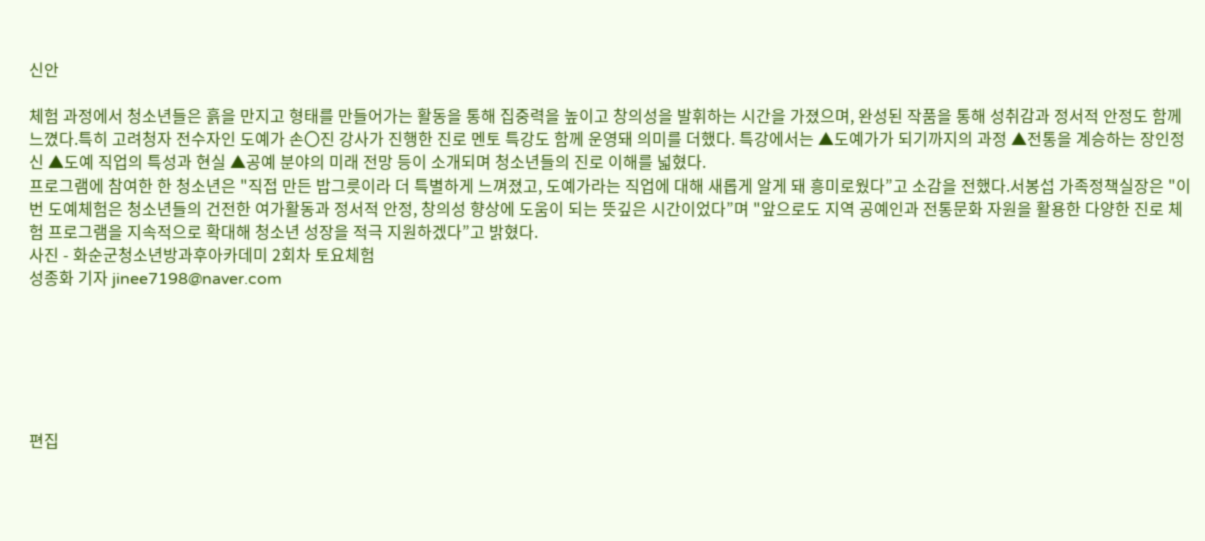신안

체험 과정에서 청소년들은 흙을 만지고 형태를 만들어가는 활동을 통해 집중력을 높이고 창의성을 발휘하는 시간을 가졌으며, 완성된 작품을 통해 성취감과 정서적 안정도 함께 느꼈다.특히 고려청자 전수자인 도예가 손〇진 강사가 진행한 진로 멘토 특강도 함께 운영돼 의미를 더했다. 특강에서는 ▲도예가가 되기까지의 과정 ▲전통을 계승하는 장인정신 ▲도예 직업의 특성과 현실 ▲공예 분야의 미래 전망 등이 소개되며 청소년들의 진로 이해를 넓혔다.
프로그램에 참여한 한 청소년은 "직접 만든 밥그릇이라 더 특별하게 느껴졌고, 도예가라는 직업에 대해 새롭게 알게 돼 흥미로웠다”고 소감을 전했다.서봉섭 가족정책실장은 "이번 도예체험은 청소년들의 건전한 여가활동과 정서적 안정, 창의성 향상에 도움이 되는 뜻깊은 시간이었다”며 "앞으로도 지역 공예인과 전통문화 자원을 활용한 다양한 진로 체험 프로그램을 지속적으로 확대해 청소년 성장을 적극 지원하겠다”고 밝혔다.
사진 - 화순군청소년방과후아카데미 2회차 토요체험
성종화 기자 jinee7198@naver.com






편집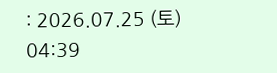: 2026.07.25 (토) 04:39